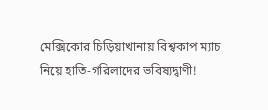মেক্সিকোর চিড়িয়াখানায় বিশ্বকাপ ম্যাচ নিয়ে হাতি-গরিলাদের ভবিষ্যদ্বাণী!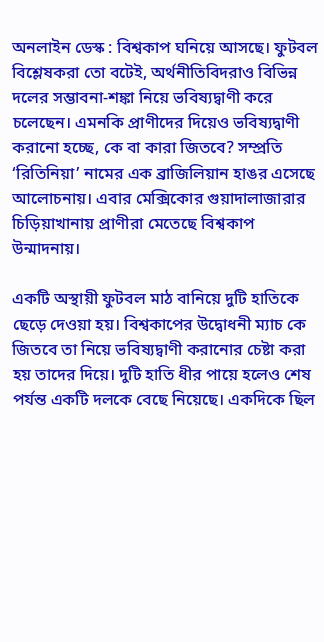অনলাইন ডেস্ক : বিশ্বকাপ ঘনিয়ে আসছে। ফুটবল বিশ্লেষকরা তো বটেই, অর্থনীতিবিদরাও বিভিন্ন দলের সম্ভাবনা-শঙ্কা নিয়ে ভবিষ্যদ্বাণী করে চলেছেন। এমনকি প্রাণীদের দিয়েও ভবিষ্যদ্বাণী করানো হচ্ছে, কে বা কারা জিতবে? সম্প্রতি ‘রিতিনিয়া’ নামের এক ব্রাজিলিয়ান হাঙর এসেছে আলোচনায়। এবার মেক্সিকোর গুয়াদালাজারার চিড়িয়াখানায় প্রাণীরা মেতেছে বিশ্বকাপ উন্মাদনায়।

একটি অস্থায়ী ফুটবল মাঠ বানিয়ে দুটি হাতিকে ছেড়ে দেওয়া হয়। বিশ্বকাপের উদ্বোধনী ম্যাচ কে জিতবে তা নিয়ে ভবিষ্যদ্বাণী করানোর চেষ্টা করা হয় তাদের দিয়ে। দুটি হাতি ধীর পায়ে হলেও শেষ পর্যন্ত একটি দলকে বেছে নিয়েছে। একদিকে ছিল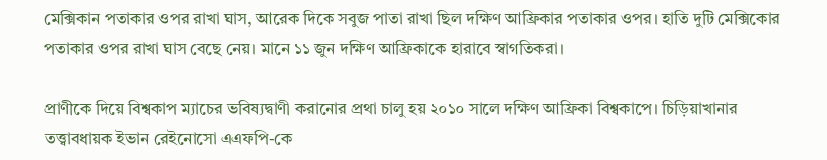মেক্সিকান পতাকার ওপর রাখা ঘাস, আরেক দিকে সবুজ পাতা রাখা ছিল দক্ষিণ আফ্রিকার পতাকার ওপর। হাতি দুটি মেক্সিকোর পতাকার ওপর রাখা ঘাস বেছে নেয়। মানে ১১ জুন দক্ষিণ আফ্রিকাকে হারাবে স্বাগতিকরা।

প্রাণীকে দিয়ে বিশ্বকাপ ম্যাচের ভবিষ্যদ্বাণী করানোর প্রথা চালু হয় ২০১০ সালে দক্ষিণ আফ্রিকা বিশ্বকাপে। চিড়িয়াখানার তত্ত্বাবধায়ক ইভান রেইনোসো এএফপি-কে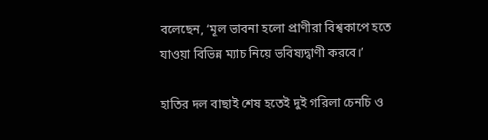বলেছেন, ‘মূল ভাবনা হলো প্রাণীরা বিশ্বকাপে হতে যাওয়া বিভিন্ন ম্যাচ নিয়ে ভবিষ্যদ্বাণী করবে।’

হাতির দল বাছাই শেষ হতেই দুই গরিলা চেনচি ও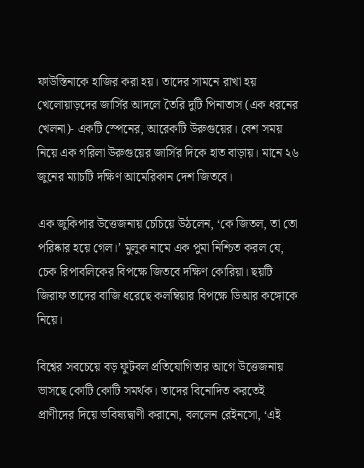ফাউস্তিনাকে হাজির করা হয়। তাদের সামনে রাখা হয় খেলোয়াড়দের জার্সির আদলে তৈরি দুটি পিনাতাস (এক ধরনের খেলনা)- একটি স্পেনের, আরেকটি উরুগুয়ের। বেশ সময় নিয়ে এক গরিলা উরুগুয়ের জার্সির দিকে হাত বাড়ায়। মানে ২৬ জুনের ম্যাচটি দক্ষিণ আমেরিকান দেশ জিতবে।

এক জুকিপার উত্তেজনায় চেচিয়ে উঠলেন, ‘কে জিতল, তা তো পরিষ্কার হয়ে গেল।’ মুলুক নামে এক পুমা নিশ্চিত করল যে, চেক রিপাবলিকের বিপক্ষে জিতবে দক্ষিণ কোরিয়া। ছয়টি জিরাফ তাদের বাজি ধরেছে কলম্বিয়ার বিপক্ষে ডিআর কঙ্গোকে নিয়ে।

বিশ্বের সবচেয়ে বড় ফুটবল প্রতিযোগিতার আগে উত্তেজনায় ভাসছে কোটি কোটি সমর্থক। তাদের বিনোদিত করতেই প্রাণীদের দিয়ে ভবিষ্যদ্বাণী করানো, বললেন রেইনসো, ‘এই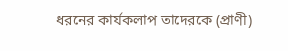ধরনের কার্যকলাপ তাদেরকে (প্রাণী)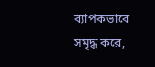ব্যাপকভাবে সমৃদ্ধ করে,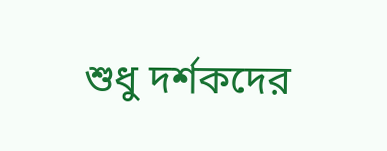শুধু দর্শকদের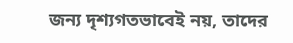জন্য দৃশ্যগতভাবেই নয়, তাদের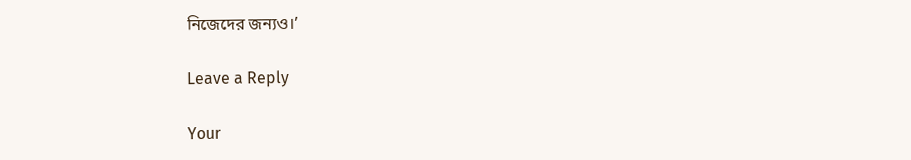নিজেদের জন্যও।’

Leave a Reply

Your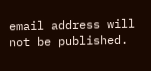email address will not be published.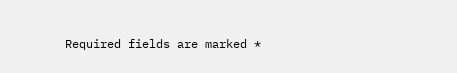Required fields are marked *